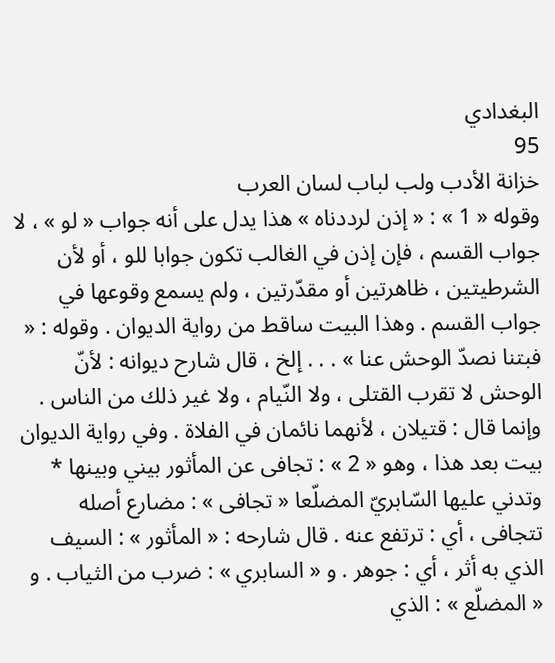البغدادي
95
خزانة الأدب ولب لباب لسان العرب
وقوله « 1 » : « إذن لرددناه » هذا يدل على أنه جواب « لو » ، لا جواب القسم ، فإن إذن في الغالب تكون جوابا للو ، أو لأن الشرطيتين ، ظاهرتين أو مقدّرتين ، ولم يسمع وقوعها في جواب القسم . وهذا البيت ساقط من رواية الديوان . وقوله : « فبتنا نصدّ الوحش عنا » . . . إلخ ، قال شارح ديوانه : لأنّ الوحش لا تقرب القتلى ، ولا النّيام ، ولا غير ذلك من الناس . وإنما قال : قتيلان ، لأنهما نائمان في الفلاة . وفي رواية الديوان بيت بعد هذا ، وهو « 2 » : تجافى عن المأثور بيني وبينها * وتدني عليها السّابريّ المضلّعا « تجافى » : مضارع أصله تتجافى ، أي : ترتفع عنه . قال شارحه : « المأثور » : السيف الذي به أثر ، أي : جوهر . و « السابري » : ضرب من الثياب . و « المضلّع » : الذي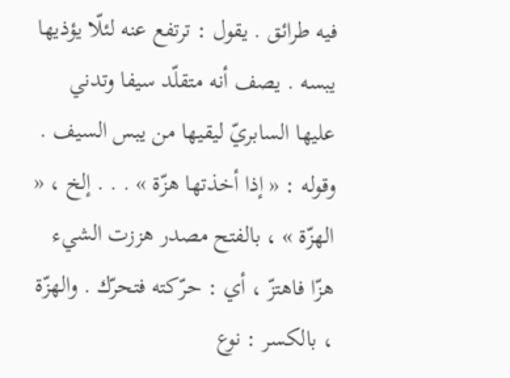فيه طرائق . يقول : ترتفع عنه لئلّا يؤذيها يبسه . يصف أنه متقلّد سيفا وتدني عليها السابريّ ليقيها من يبس السيف . وقوله : « إذا أخذتها هزّة » . . . إلخ ، « الهزّة » ، بالفتح مصدر هززت الشيء هزّا فاهتزّ ، أي : حرّكته فتحرّك . والهزّة ، بالكسر : نوع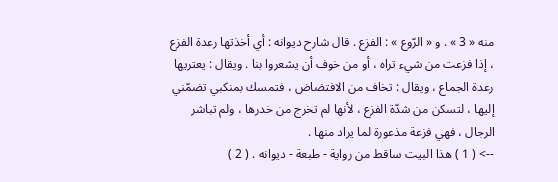منه « 3 » . و « الرّوع » : الفزع . قال شارح ديوانه : أي أخذتها رعدة الفزع ، إذا فزعت من شيء تراه ، أو من خوف أن يشعروا بنا . ويقال : يعتريها رعدة الجماع ، ويقال : تخاف من الافتضاض ، فتمسك بمنكبي تضمّني إليها ، لتسكن من شدّة الفزع ، لأنها لم تخرج من خدرها ، ولم تباشر الرجال ، فهي فزعة مذعورة لما يراد منها .
--> ( 1 ) هذا البيت ساقط من رواية - طبعة - ديوانه . ( 2 )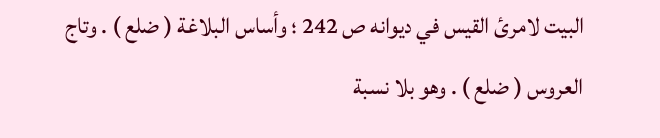البيت لامرئ القيس في ديوانه ص 242 ؛ وأساس البلاغة ( ضلع ) . وتاج العروس ( ضلع ) . وهو بلا نسبة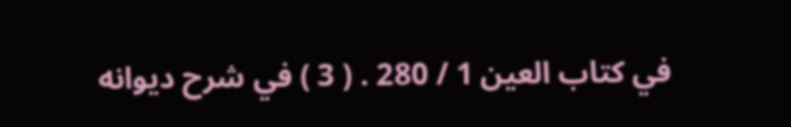في كتاب العين 1 / 280 . ( 3 ) في شرح ديوانه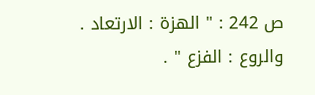ص 242 : " الهزة : الارتعاد . والروع : الفزع " .